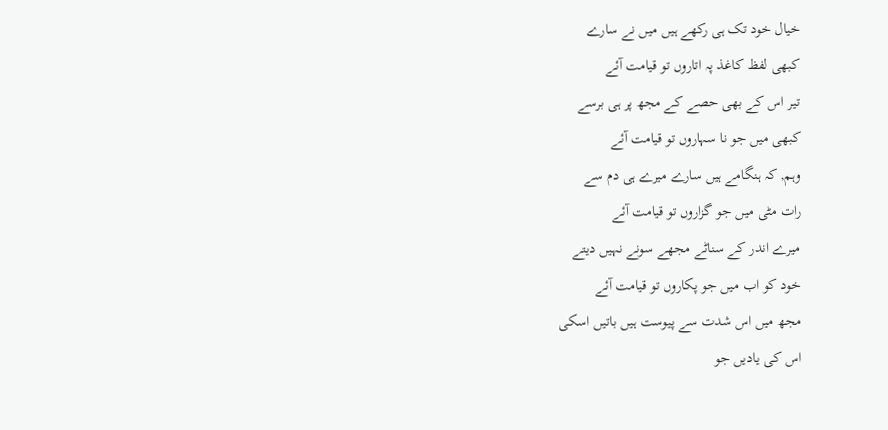خیال خود تک ہی رکھے ہیں میں نے سارے
کبھی لفظ کاغذ پہ اتاروں تو قیامت آئے
تیر اس کے بھی حصے کے مجھ پر ہی برسے
کبھی میں جو نا سہاروں تو قیامت آئے
وہم, کہ ہنگامے ہیں سارے میرے ہی دم سے
رات مٹی میں جو گزاروں تو قیامت آئے
میرے اندر کے سناٹے مجھے سونے نہیں دیتے
خود کو اب میں جو پکاروں تو قیامت آئے
مجھ میں اس شدت سے پیوست ہیں باتیں اسکی
اس کی یادیں جو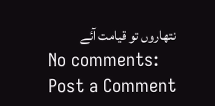نتھاروں تو قیامت آئے
No comments:
Post a Comment